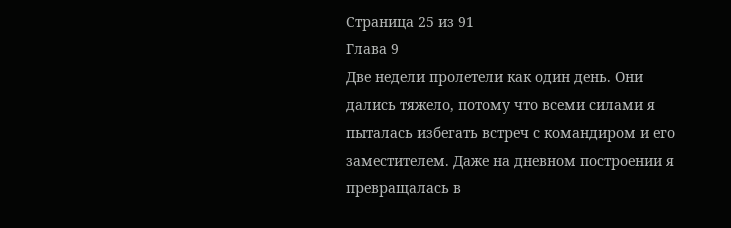Страница 25 из 91
Глава 9
Две недели пролетели как один день. Они дались тяжело, потому что всеми силами я пыталась избегать встреч с командиром и его заместителем. Даже на дневном построении я превращалась в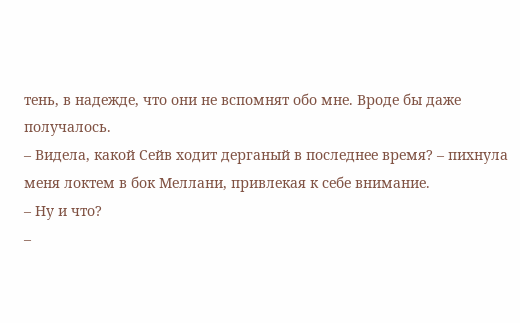тень, в надежде, что они не вспомнят обо мне. Вроде бы даже получалось.
– Видела, какой Сейв ходит дерганый в последнее время? – пихнула меня локтем в бок Меллани, привлекая к себе внимание.
– Ну и что?
–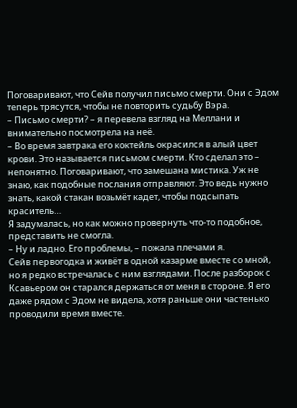Поговаривают, что Сейв получил письмо смерти. Они с Эдом теперь трясутся, чтобы не повторить судьбу Вэра.
– Письмо смерти? – я перевела взгляд на Меллани и внимательно посмотрела на неё.
– Во время завтрака его коктейль окрасился в алый цвет крови. Это называется письмом смерти. Кто сделал это – непонятно. Поговаривают, что замешана мистика. Уж не знаю, как подобные послания отправляют. Это ведь нужно знать, какой стакан возьмёт кадет, чтобы подсыпать краситель…
Я задумалась, но как можно провернуть что-то подобное, представить не смогла.
– Ну и ладно. Его проблемы, – пожала плечами я.
Сейв первогодка и живёт в одной казарме вместе со мной, но я редко встречалась с ним взглядами. После разборок с Ксавьером он старался держаться от меня в стороне. Я его даже рядом с Эдом не видела, хотя раньше они частенько проводили время вместе.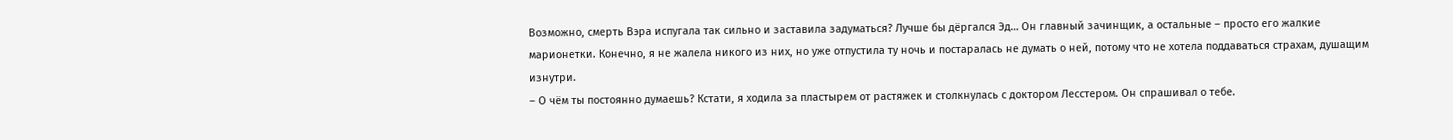Возможно, смерть Вэра испугала так сильно и заставила задуматься? Лучше бы дёргался Эд… Он главный зачинщик, а остальные – просто его жалкие марионетки. Конечно, я не жалела никого из них, но уже отпустила ту ночь и постаралась не думать о ней, потому что не хотела поддаваться страхам, душащим изнутри.
– О чём ты постоянно думаешь? Кстати, я ходила за пластырем от растяжек и столкнулась с доктором Лесстером. Он спрашивал о тебе.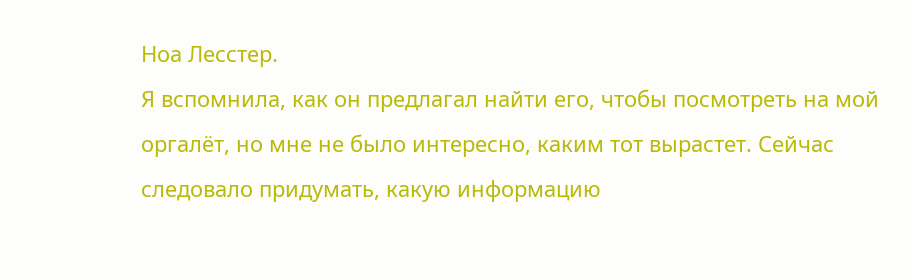Ноа Лесстер.
Я вспомнила, как он предлагал найти его, чтобы посмотреть на мой оргалёт, но мне не было интересно, каким тот вырастет. Сейчас следовало придумать, какую информацию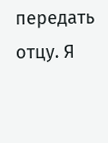передать отцу. Я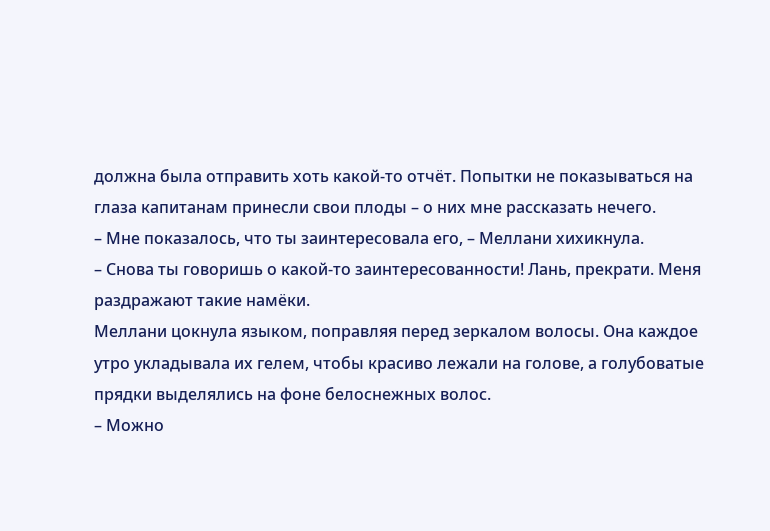должна была отправить хоть какой-то отчёт. Попытки не показываться на глаза капитанам принесли свои плоды – о них мне рассказать нечего.
– Мне показалось, что ты заинтересовала его, – Меллани хихикнула.
– Снова ты говоришь о какой-то заинтересованности! Лань, прекрати. Меня раздражают такие намёки.
Меллани цокнула языком, поправляя перед зеркалом волосы. Она каждое утро укладывала их гелем, чтобы красиво лежали на голове, а голубоватые прядки выделялись на фоне белоснежных волос.
– Можно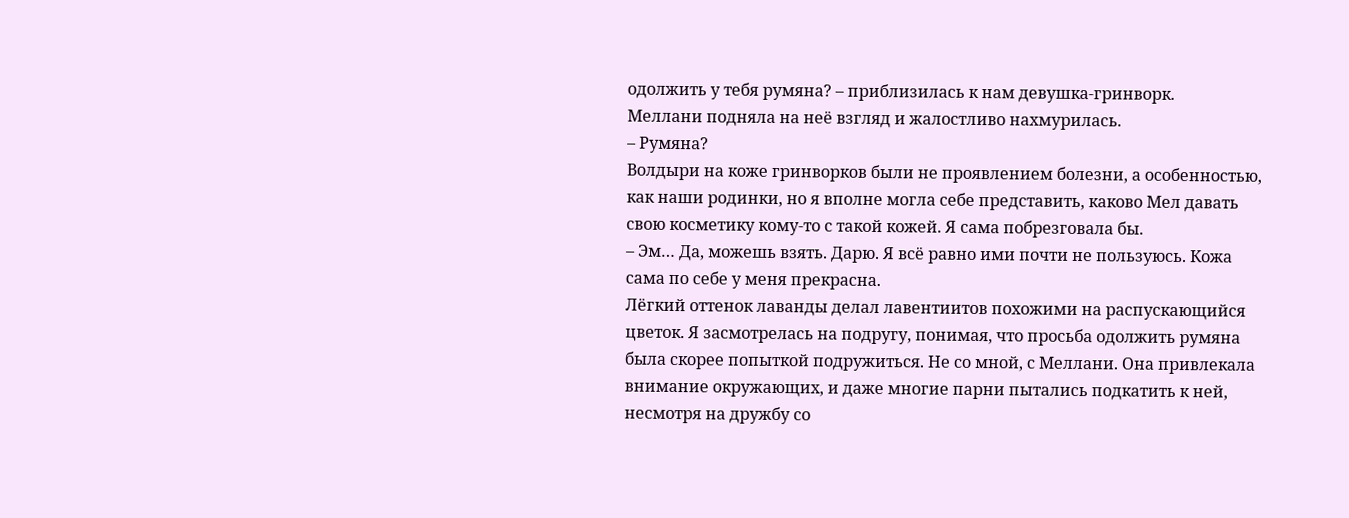одолжить у тебя румяна? – приблизилась к нам девушка-гринворк.
Меллани подняла на неё взгляд и жалостливо нахмурилась.
– Румяна?
Волдыри на коже гринворков были не проявлением болезни, а особенностью, как наши родинки, но я вполне могла себе представить, каково Мел давать свою косметику кому-то с такой кожей. Я сама побрезговала бы.
– Эм… Да, можешь взять. Дарю. Я всё равно ими почти не пользуюсь. Кожа сама по себе у меня прекрасна.
Лёгкий оттенок лаванды делал лавентиитов похожими на распускающийся цветок. Я засмотрелась на подругу, понимая, что просьба одолжить румяна была скорее попыткой подружиться. Не со мной, с Меллани. Она привлекала внимание окружающих, и даже многие парни пытались подкатить к ней, несмотря на дружбу со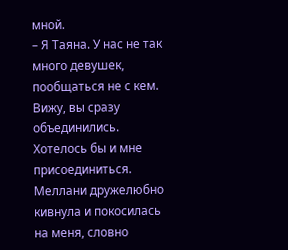мной.
– Я Таяна. У нас не так много девушек, пообщаться не с кем. Вижу, вы сразу объединились. Хотелось бы и мне присоединиться.
Меллани дружелюбно кивнула и покосилась на меня, словно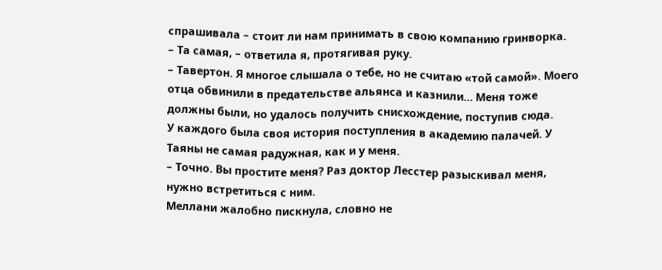спрашивала – стоит ли нам принимать в свою компанию гринворка.
– Та самая, – ответила я, протягивая руку.
– Тавертон. Я многое слышала о тебе, но не считаю «той самой». Моего отца обвинили в предательстве альянса и казнили… Меня тоже должны были, но удалось получить снисхождение, поступив сюда.
У каждого была своя история поступления в академию палачей. У Таяны не самая радужная, как и у меня.
– Точно. Вы простите меня? Раз доктор Лесстер разыскивал меня, нужно встретиться с ним.
Меллани жалобно пискнула, словно не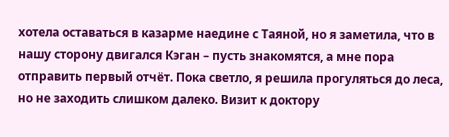хотела оставаться в казарме наедине с Таяной, но я заметила, что в нашу сторону двигался Кэган – пусть знакомятся, а мне пора отправить первый отчёт. Пока светло, я решила прогуляться до леса, но не заходить слишком далеко. Визит к доктору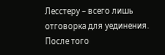Лесстеру – всего лишь отговорка для уединения. После того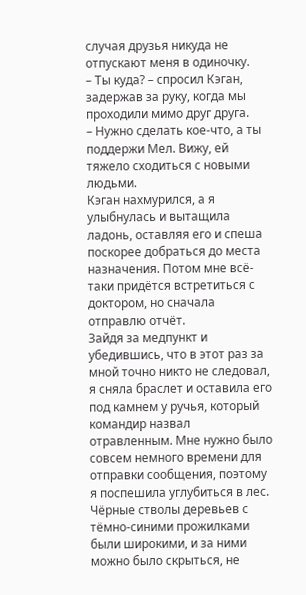случая друзья никуда не отпускают меня в одиночку.
– Ты куда? – спросил Кэган, задержав за руку, когда мы проходили мимо друг друга.
– Нужно сделать кое-что, а ты поддержи Мел. Вижу, ей тяжело сходиться с новыми людьми.
Кэган нахмурился, а я улыбнулась и вытащила ладонь, оставляя его и спеша поскорее добраться до места назначения. Потом мне всё-таки придётся встретиться с доктором, но сначала отправлю отчёт.
Зайдя за медпункт и убедившись, что в этот раз за мной точно никто не следовал, я сняла браслет и оставила его под камнем у ручья, который командир назвал отравленным. Мне нужно было совсем немного времени для отправки сообщения, поэтому я поспешила углубиться в лес. Чёрные стволы деревьев с тёмно-синими прожилками были широкими, и за ними можно было скрыться, не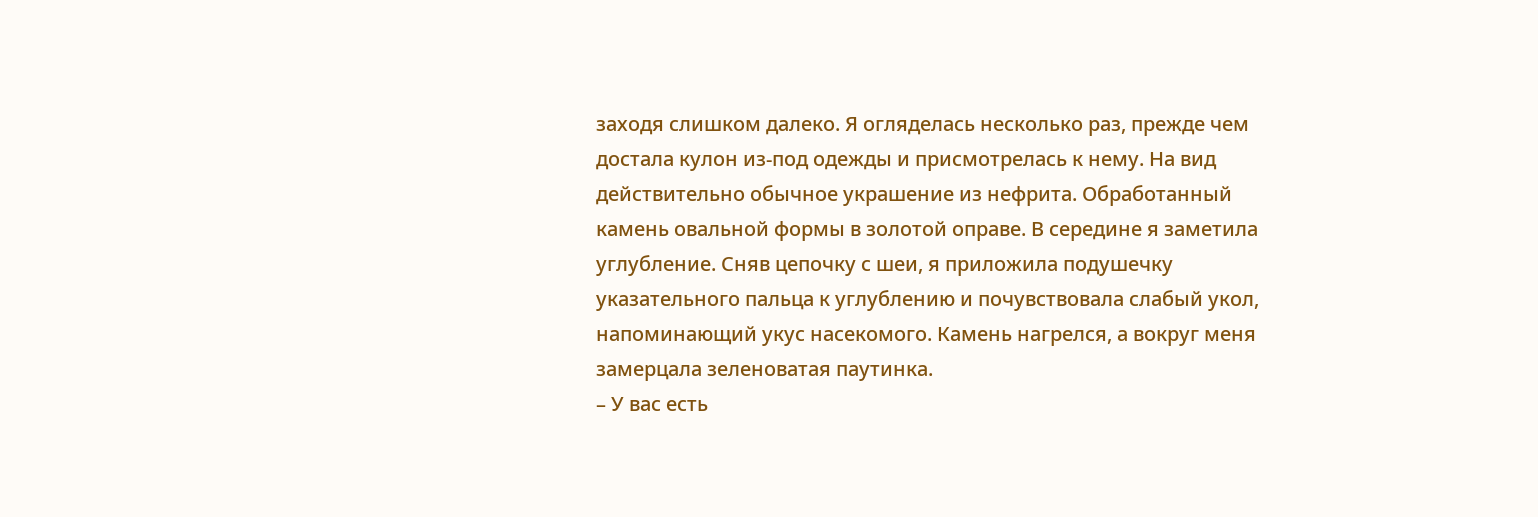заходя слишком далеко. Я огляделась несколько раз, прежде чем достала кулон из-под одежды и присмотрелась к нему. На вид действительно обычное украшение из нефрита. Обработанный камень овальной формы в золотой оправе. В середине я заметила углубление. Сняв цепочку с шеи, я приложила подушечку указательного пальца к углублению и почувствовала слабый укол, напоминающий укус насекомого. Камень нагрелся, а вокруг меня замерцала зеленоватая паутинка.
– У вас есть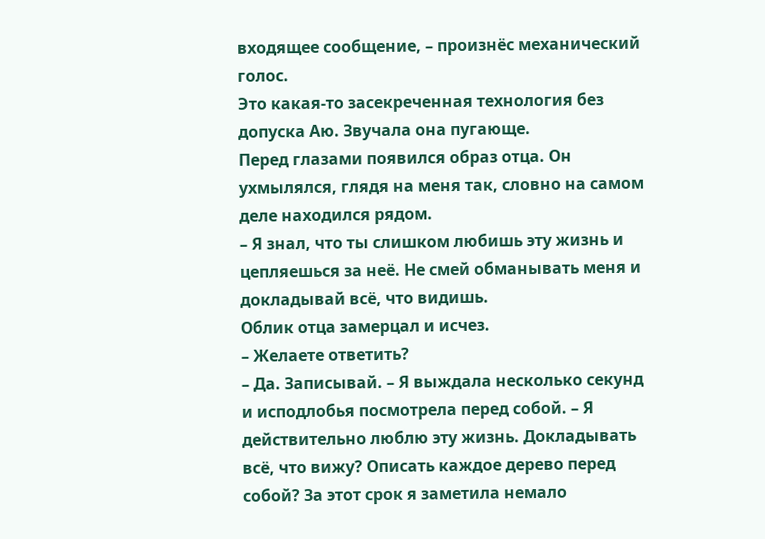входящее сообщение, – произнёс механический голос.
Это какая-то засекреченная технология без допуска Аю. Звучала она пугающе.
Перед глазами появился образ отца. Он ухмылялся, глядя на меня так, словно на самом деле находился рядом.
– Я знал, что ты слишком любишь эту жизнь и цепляешься за неё. Не смей обманывать меня и докладывай всё, что видишь.
Облик отца замерцал и исчез.
– Желаете ответить?
– Да. Записывай. – Я выждала несколько секунд и исподлобья посмотрела перед собой. – Я действительно люблю эту жизнь. Докладывать всё, что вижу? Описать каждое дерево перед собой? За этот срок я заметила немало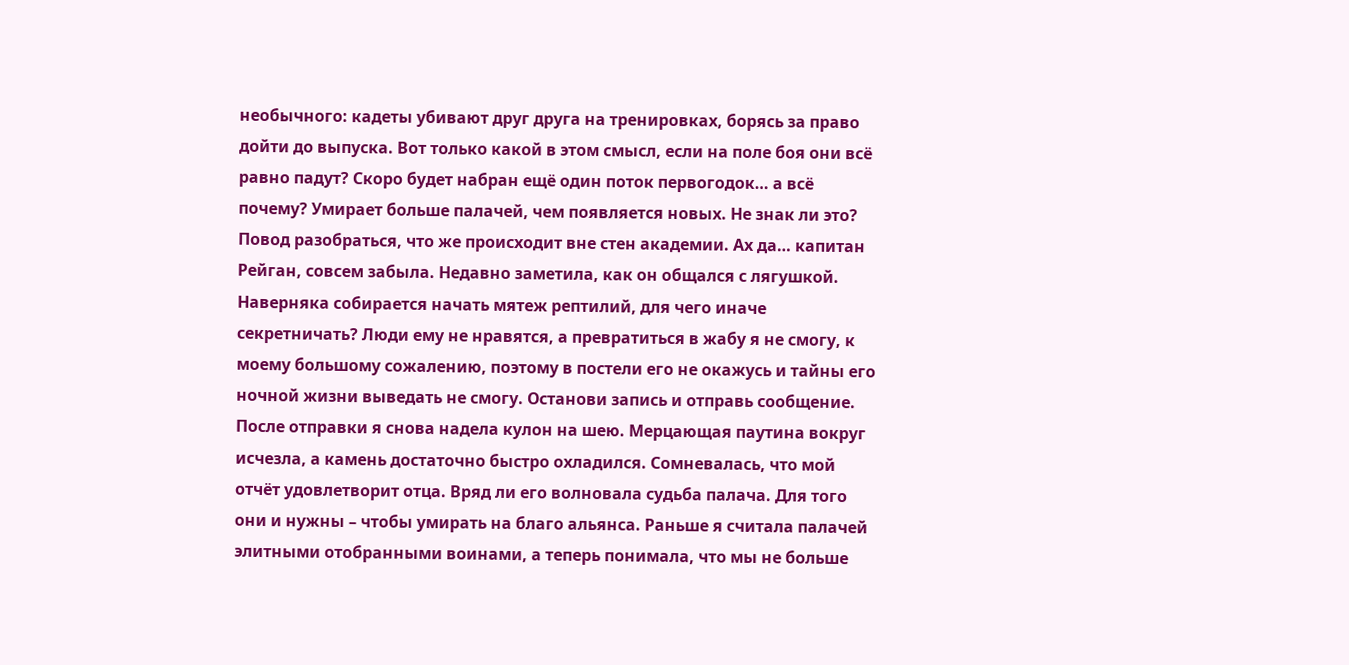необычного: кадеты убивают друг друга на тренировках, борясь за право дойти до выпуска. Вот только какой в этом смысл, если на поле боя они всё равно падут? Скоро будет набран ещё один поток первогодок… а всё почему? Умирает больше палачей, чем появляется новых. Не знак ли это? Повод разобраться, что же происходит вне стен академии. Ах да… капитан Рейган, совсем забыла. Недавно заметила, как он общался с лягушкой. Наверняка собирается начать мятеж рептилий, для чего иначе секретничать? Люди ему не нравятся, а превратиться в жабу я не смогу, к моему большому сожалению, поэтому в постели его не окажусь и тайны его ночной жизни выведать не смогу. Останови запись и отправь сообщение.
После отправки я снова надела кулон на шею. Мерцающая паутина вокруг исчезла, а камень достаточно быстро охладился. Сомневалась, что мой отчёт удовлетворит отца. Вряд ли его волновала судьба палача. Для того они и нужны – чтобы умирать на благо альянса. Раньше я считала палачей элитными отобранными воинами, а теперь понимала, что мы не больше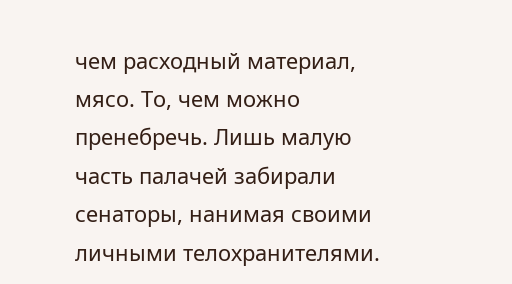чем расходный материал, мясо. То, чем можно пренебречь. Лишь малую часть палачей забирали сенаторы, нанимая своими личными телохранителями.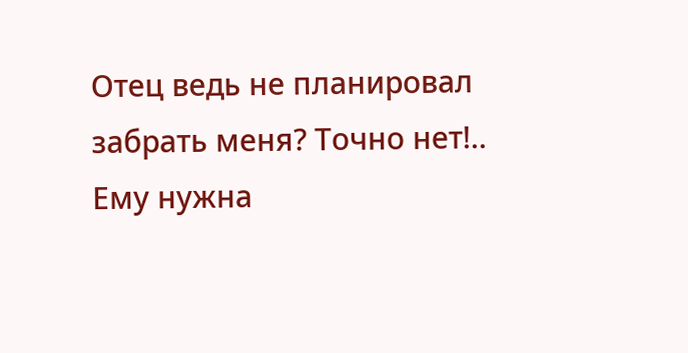Отец ведь не планировал забрать меня? Точно нет!.. Ему нужна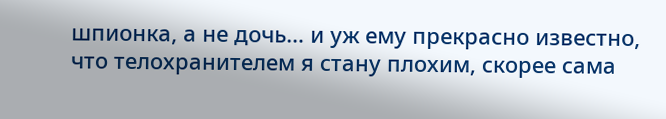шпионка, а не дочь… и уж ему прекрасно известно, что телохранителем я стану плохим, скорее сама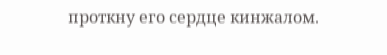проткну его сердце кинжалом.